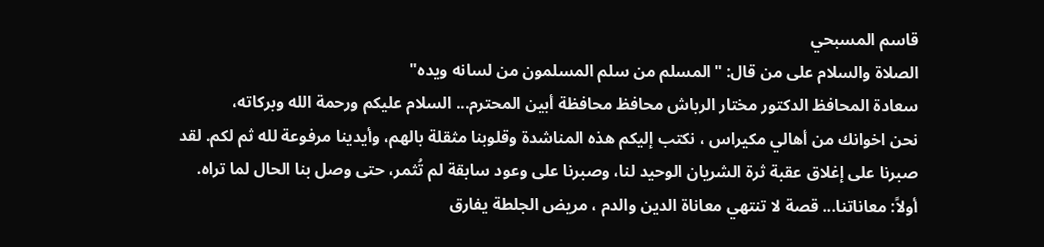قاسم المسبحي
الصلاة والسلام على من قال: "المسلم من سلم المسلمون من لسانه ويده"
سعادة المحافظ الدكتور مختار الرباش محافظ محافظة أبين المحترم... السلام عليكم ورحمة الله وبركاته،
نحن اخوانك من أهالي مكيراس ، نكتب إليكم هذه المناشدة وقلوبنا مثقلة بالهم، وأيدينا مرفوعة لله ثم لكم. لقد صبرنا على إغلاق عقبة ثرة الشريان الوحيد لنا، وصبرنا على وعود سابقة لم تُثمر، حتى وصل بنا الحال لما تراه.
أولاً: معاناتنا... قصة لا تنتهي معاناة الدين والدم ، مريض الجلطة يفارق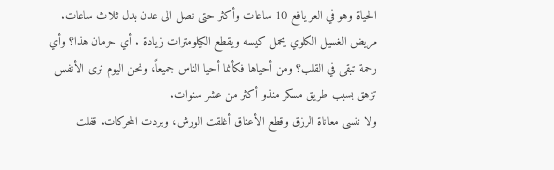الحياة وهو في العر يافع 10 ساعات وأكثر حتى نصل الى عدن بدل ثلاث ساعات. مريض الغسيل الكلوي يحمل كيسه ويقطع الكيلومترات زيادة . أي حرمان هذا؟ وأي رحمة تبقى في القلب؟ ومن أحياها فكأنما أحيا الناس جميعاً، ونحن اليوم نرى الأنفس تزهق بسبب طريق مسكر منذو أكثر من عشر سنوات.
ولا ننسى معاناة الرزق وقطع الأعناق أغلقت الورش، وبردت المحركات. قفلت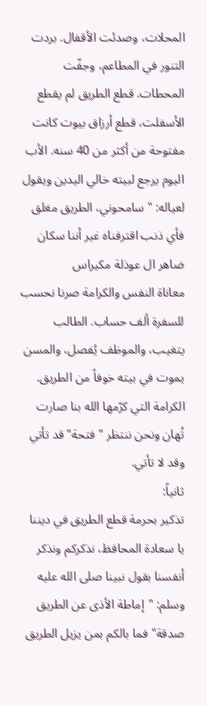المحلات، وصدئت الأقفال. بردت التنور في المطاعم، وجفّت المحطات. قطع الطريق لم يقطع الأسفلت، قطع أرزاق بيوت كانت مفتوحة من أكثر من 40 سنه. الأب اليوم يرجع لبيته خالي اليدين ويقول لعياله: "سامحوني، الطريق مغلق فأي ذنب اقترفناه غير أننا سكان ضاهر ال عوذلة مكيراس
معاناة النفس والكرامة صرنا نحسب للسفرة ألف حساب. الطالب يتغيب، والموظف يُفصل، والمسن يموت في بيته خوفاً من الطريق. الكرامة التي كرّمها الله بنا صارت تُهان ونحن ننتظر "فتحة" قد تأتي وقد لا تأتي.
ثانياً:
تذكير بحرمة قطع الطريق في ديننا
يا سعادة المحافظ، نذكركم ونذكر أنفسنا بقول نبينا صلى الله عليه وسلم: "إماطة الأذى عن الطريق صدقة" فما بالكم بمن يزيل الطريق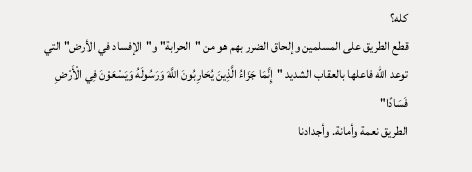كله؟
قطع الطريق على المسلمين وإلحاق الضرر بهم هو من "الحرابة" و"الإفساد في الأرض" التي توعد الله فاعلها بالعقاب الشديد "إِنَّمَا جَزَاءُ الَّذِينَ يُحَارِبُونَ اللَّهَ وَرَسُولَهُ وَيَسْعَوْنَ فِي الْأَرْضِ فَسَادًا"
الطريق نعمة وأمانة. وأجدادنا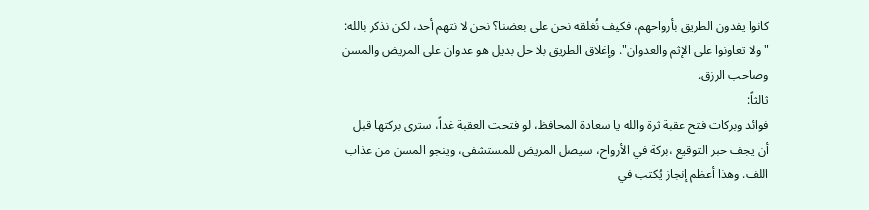كانوا يفدون الطريق بأرواحهم، فكيف نُغلقه نحن على بعضنا؟ نحن لا نتهم أحد، لكن نذكر بالله: "ولا تعاونوا على الإثم والعدوان". وإغلاق الطريق بلا حل بديل هو عدوان على المريض والمسن وصاحب الرزق.
ثالثاً:
فوائد وبركات فتح عقبة ثرة والله يا سعادة المحافظ، لو فتحت العقبة غداً، سترى بركتها قبل أن يجف حبر التوقيع ،بركة في الأرواح، سيصل المريض للمستشفى، وينجو المسن من عذاب اللف. وهذا أعظم إنجاز يُكتب في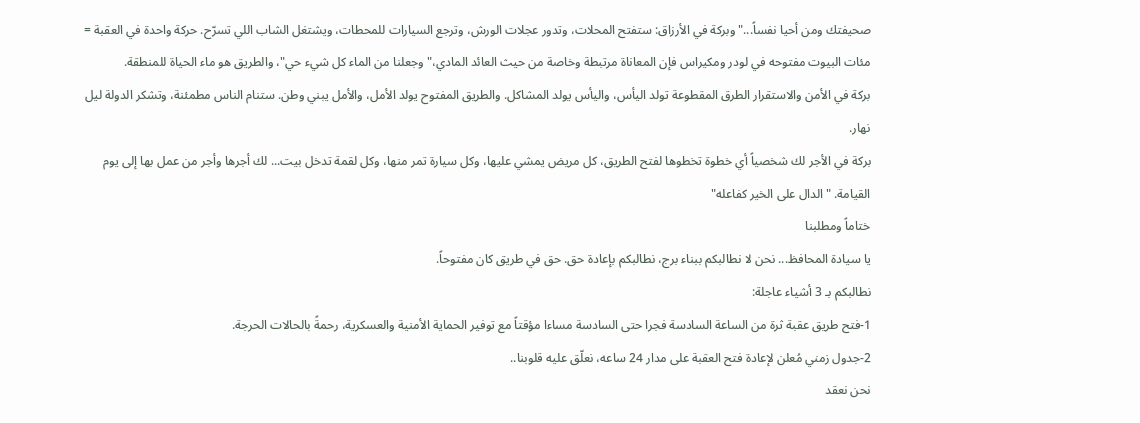صحيفتك ومن أحيا نفساً..." وبركة في الأرزاق: ستفتح المحلات، وتدور عجلات الورش، وترجع السيارات للمحطات، ويشتغل الشاب اللي تسرّح. حركة واحدة في العقبة = مئات البيوت مفتوحه في لودر ومكيراس فإن المعاناة مرتبطة وخاصة من حيث العائد المادي،"وجعلنا من الماء كل شيء حي"، والطريق هو ماء الحياة للمنطقة.
بركة في الأمن والاستقرار الطرق المقطوعة تولد اليأس، واليأس يولد المشاكل. والطريق المفتوح يولد الأمل، والأمل يبني وطن. ستنام الناس مطمئنة، وتشكر الدولة ليل نهار.
بركة في الأجر لك شخصياً أي خطوة تخطوها لفتح الطريق، كل مريض يمشي عليها، وكل سيارة تمر منها، وكل لقمة تدخل بيت... لك أجرها وأجر من عمل بها إلى يوم القيامة. "الدال على الخير كفاعله"
ختاماً ومطلبنا
يا سيادة المحافظ... نحن لا نطالبكم ببناء برج، نطالبكم بإعادة حق. حق في طريق كان مفتوحاً.
نطالبكم بـ 3 أشياء عاجلة:
1-فتح طريق عقبة ثرة من الساعة السادسة فجرا حتى السادسة مساءا مؤقتاً مع توفير الحماية الأمنية والعسكرية، رحمةً بالحالات الحرجة.
2-جدول زمني مُعلن لإعادة فتح العقبة على مدار 24 ساعه، نعلّق عليه قلوبنا..
نحن نعقد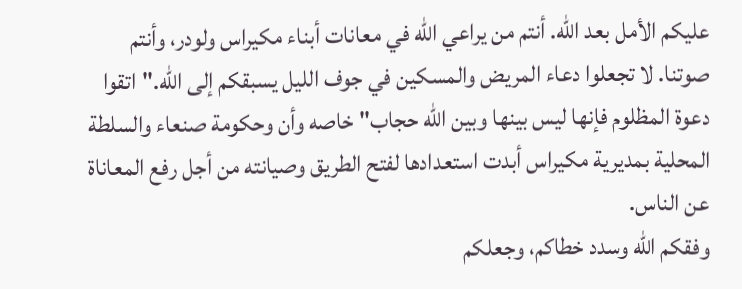عليكم الأمل بعد الله. أنتم من يراعي الله في معانات أبناء مكيراس ولودر، وأنتم صوتنا. لا تجعلوا دعاء المريض والمسكين في جوف الليل يسبقكم إلى الله."اتقوا دعوة المظلوم فإنها ليس بينها وبين الله حجاب" خاصه وأن وحكومة صنعاء والسلطة المحلية بمديرية مكيراس أبدت استعدادها لفتح الطريق وصيانته من أجل رفع المعاناة عن الناس.
وفقكم الله وسدد خطاكم، وجعلكم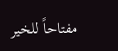مفتاحاً للخير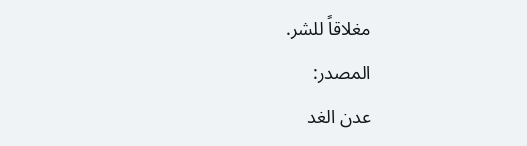مغلاقاً للشر.
المصدر:
عدن الغد